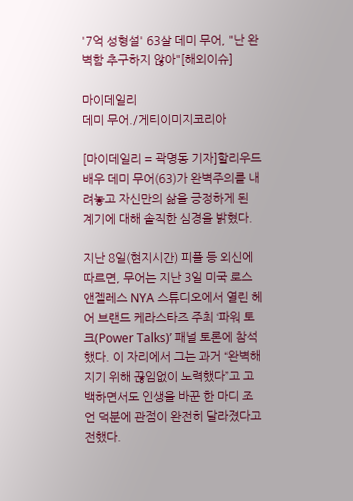'7억 성형설' 63살 데미 무어, "난 완벽함 추구하지 않아"[해외이슈]

마이데일리
데미 무어./게티이미지코리아

[마이데일리 = 곽명동 기자]할리우드 배우 데미 무어(63)가 완벽주의를 내려놓고 자신만의 삶을 긍정하게 된 계기에 대해 솔직한 심경을 밝혔다.

지난 8일(현지시간) 피플 등 외신에 따르면, 무어는 지난 3일 미국 로스앤젤레스 NYA 스튜디오에서 열린 헤어 브랜드 케라스타즈 주최 ‘파워 토크(Power Talks)’ 패널 토론에 참석했다. 이 자리에서 그는 과거 “완벽해지기 위해 끊임없이 노력했다”고 고백하면서도 인생을 바꾼 한 마디 조언 덕분에 관점이 완전히 달라졌다고 전했다.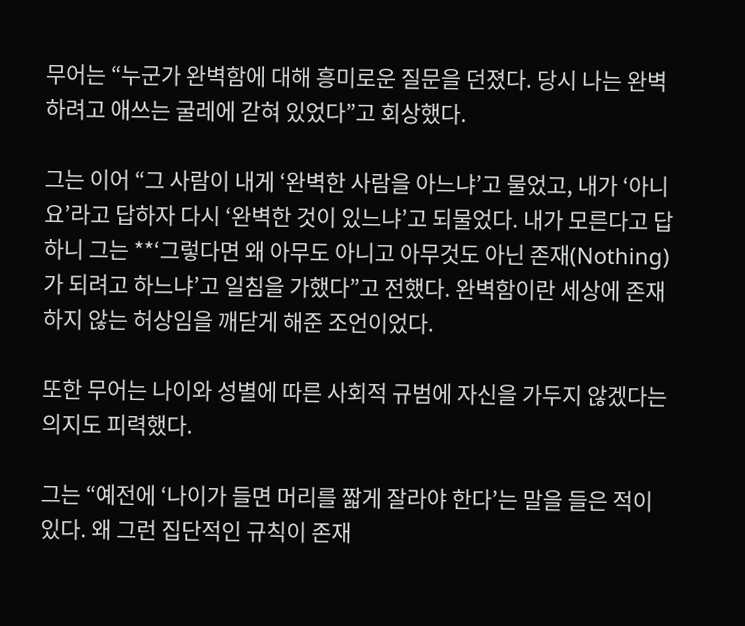무어는 “누군가 완벽함에 대해 흥미로운 질문을 던졌다. 당시 나는 완벽하려고 애쓰는 굴레에 갇혀 있었다”고 회상했다.

그는 이어 “그 사람이 내게 ‘완벽한 사람을 아느냐’고 물었고, 내가 ‘아니요’라고 답하자 다시 ‘완벽한 것이 있느냐’고 되물었다. 내가 모른다고 답하니 그는 **‘그렇다면 왜 아무도 아니고 아무것도 아닌 존재(Nothing)가 되려고 하느냐’고 일침을 가했다”고 전했다. 완벽함이란 세상에 존재하지 않는 허상임을 깨닫게 해준 조언이었다.

또한 무어는 나이와 성별에 따른 사회적 규범에 자신을 가두지 않겠다는 의지도 피력했다.

그는 “예전에 ‘나이가 들면 머리를 짧게 잘라야 한다’는 말을 들은 적이 있다. 왜 그런 집단적인 규칙이 존재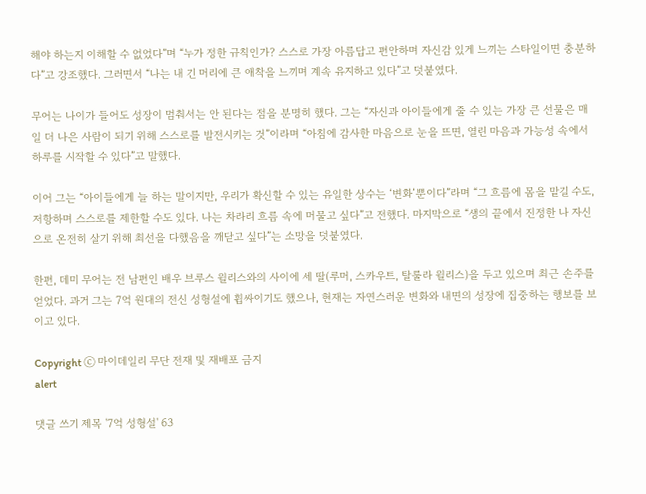해야 하는지 이해할 수 없었다”며 “누가 정한 규칙인가? 스스로 가장 아름답고 편안하며 자신감 있게 느끼는 스타일이면 충분하다”고 강조했다. 그러면서 “나는 내 긴 머리에 큰 애착을 느끼며 계속 유지하고 있다”고 덧붙였다.

무어는 나이가 들어도 성장이 멈춰서는 안 된다는 점을 분명히 했다. 그는 “자신과 아이들에게 줄 수 있는 가장 큰 선물은 매일 더 나은 사람이 되기 위해 스스로를 발전시키는 것”이라며 “아침에 감사한 마음으로 눈을 뜨면, 열린 마음과 가능성 속에서 하루를 시작할 수 있다”고 말했다.

이어 그는 “아이들에게 늘 하는 말이지만, 우리가 확신할 수 있는 유일한 상수는 ‘변화’뿐이다”라며 “그 흐름에 몸을 맡길 수도, 저항하며 스스로를 제한할 수도 있다. 나는 차라리 흐름 속에 머물고 싶다”고 전했다. 마지막으로 “생의 끝에서 진정한 나 자신으로 온전히 살기 위해 최선을 다했음을 깨닫고 싶다”는 소망을 덧붙였다.

한편, 데미 무어는 전 남편인 배우 브루스 윌리스와의 사이에 세 딸(루머, 스카우트, 탈룰라 윌리스)을 두고 있으며 최근 손주를 얻었다. 과거 그는 7억 원대의 전신 성형설에 휩싸이기도 했으나, 현재는 자연스러운 변화와 내면의 성장에 집중하는 행보를 보이고 있다.

Copyright ⓒ 마이데일리 무단 전재 및 재배포 금지
alert

댓글 쓰기 제목 '7억 성형설' 63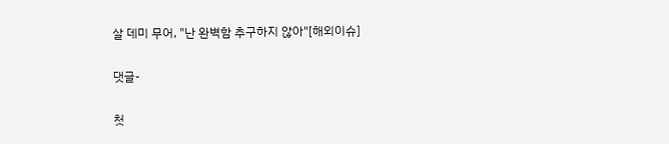살 데미 무어, "난 완벽함 추구하지 않아"[해외이슈]

댓글-

첫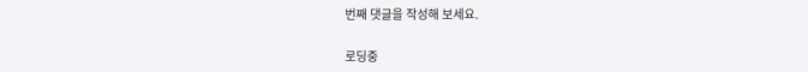번째 댓글을 작성해 보세요.

로딩중